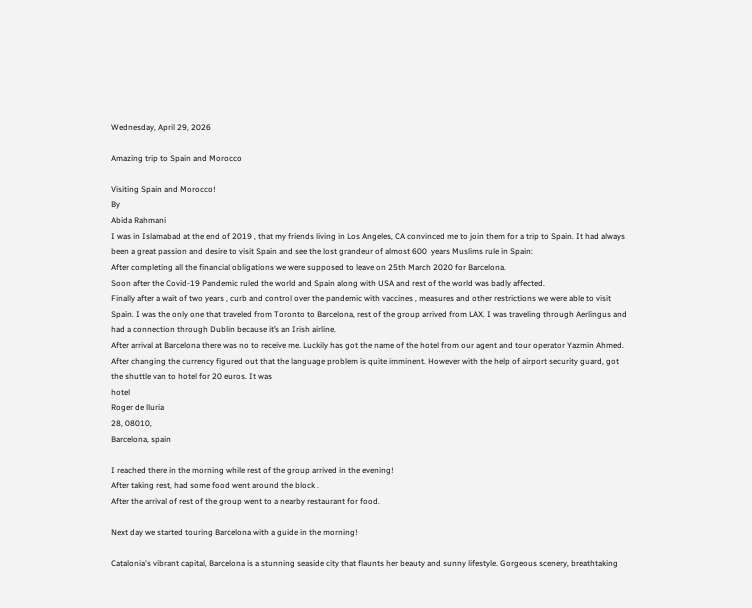Wednesday, April 29, 2026

Amazing trip to Spain and Morocco

Visiting Spain and Morocco!
By
Abida Rahmani
I was in Islamabad at the end of 2019 , that my friends living in Los Angeles, CA convinced me to join them for a trip to Spain. It had always been a great passion and desire to visit Spain and see the lost grandeur of almost 600  years Muslims rule in Spain:
After completing all the financial obligations we were supposed to leave on 25th March 2020 for Barcelona.
Soon after the Covid-19 Pandemic ruled the world and Spain along with USA and rest of the world was badly affected.
Finally after a wait of two years , curb and control over the pandemic with vaccines , measures and other restrictions we were able to visit Spain. I was the only one that traveled from Toronto to Barcelona, rest of the group arrived from LAX. I was traveling through Aerlingus and had a connection through Dublin because it’s an Irish airline.
After arrival at Barcelona there was no to receive me. Luckily has got the name of the hotel from our agent and tour operator Yazmin Ahmed.
After changing the currency figured out that the language problem is quite imminent. However with the help of airport security guard, got the shuttle van to hotel for 20 euros. It was
hotel
Roger de lluria
28, 08010,
Barcelona, spain

I reached there in the morning while rest of the group arrived in the evening!
After taking rest, had some food went around the block .
After the arrival of rest of the group went to a nearby restaurant for food.

Next day we started touring Barcelona with a guide in the morning!

Catalonia's vibrant capital, Barcelona is a stunning seaside city that flaunts her beauty and sunny lifestyle. Gorgeous scenery, breathtaking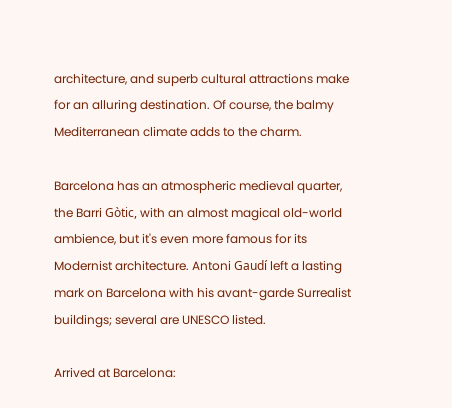architecture, and superb cultural attractions make for an alluring destination. Of course, the balmy Mediterranean climate adds to the charm.

Barcelona has an atmospheric medieval quarter, the Barri Gòtic, with an almost magical old-world ambience, but it's even more famous for its Modernist architecture. Antoni Gaudí left a lasting mark on Barcelona with his avant-garde Surrealist buildings; several are UNESCO listed.

Arrived at Barcelona: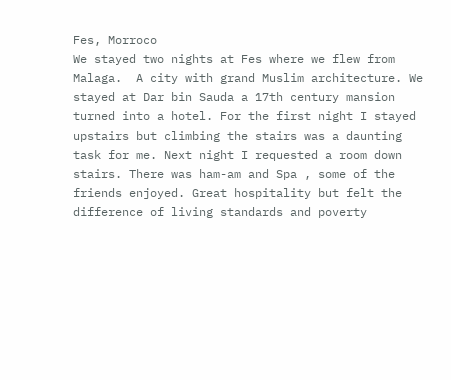Fes, Morroco
We stayed two nights at Fes where we flew from Malaga.  A city with grand Muslim architecture. We stayed at Dar bin Sauda a 17th century mansion turned into a hotel. For the first night I stayed upstairs but climbing the stairs was a daunting task for me. Next night I requested a room down stairs. There was ham-am and Spa , some of the friends enjoyed. Great hospitality but felt the difference of living standards and poverty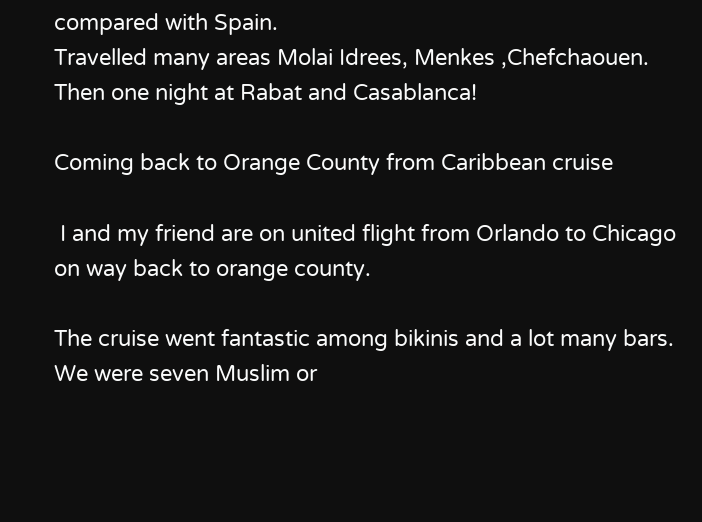compared with Spain.
Travelled many areas Molai Idrees, Menkes ,Chefchaouen. Then one night at Rabat and Casablanca!

Coming back to Orange County from Caribbean cruise

 I and my friend are on united flight from Orlando to Chicago on way back to orange county.

The cruise went fantastic among bikinis and a lot many bars. We were seven Muslim or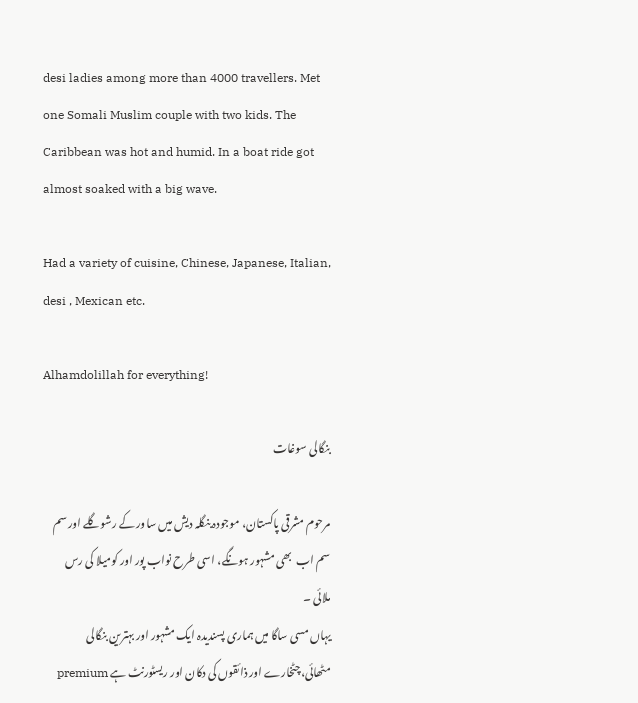desi ladies among more than 4000 travellers. Met one Somali Muslim couple with two kids. The Caribbean was hot and humid. In a boat ride got almost soaked with a big wave.

Had a variety of cuisine, Chinese, Japanese, Italian, desi , Mexican etc.

Alhamdolillah for everything!

بنگالی سوغات

مرحوم مشرقی پاکستان، موجودہ بنگلہ دیش میں ساور کے رشوگلے اور سم سم اب  بھی مشہور ہونگے، اسی طرح نواب پور اور کومیلا کی رس ملائی ۔
یہاں مسی ساگا میں ہماری پسندیدہ ایک مشہور اور بہترین بنگالی مٹھائی،چٹخارے اور ذائقوں کی دکان اور ریسٹورنٹ ہے premium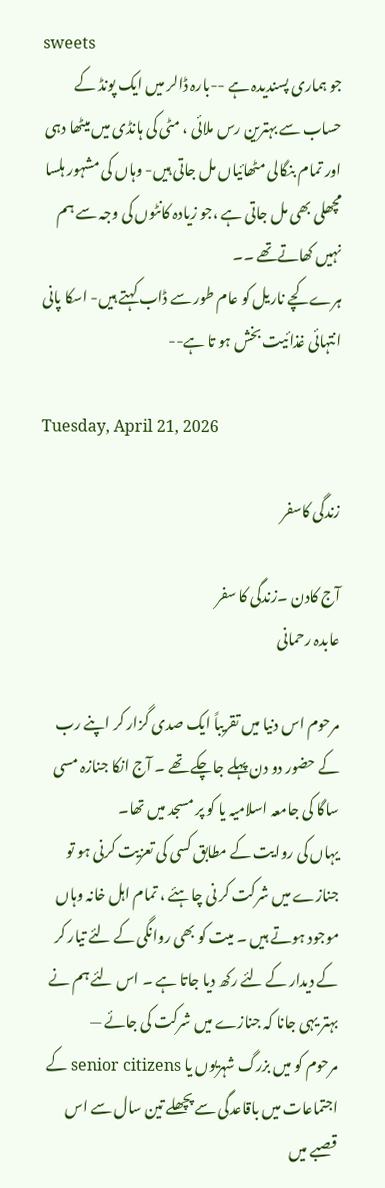sweets
جو ہماری پسندیدہ ہے --بارہ ڈالر میں ایک پونڈ کے حساب سے بہترین رس ملائی ، مٹی کی ہانڈی میں میٹھا دہی اور تمام بنگالی مٹھائیاں مل جاتی ہیں- وہاں کی مشہور ہلسا مچھلی بھی مل جاتی ہے ،جو زیادہ کانٹوں کی وجہ سے ہم نہیں کھاتےتھے ۔۔
ہرے کچے ناریل کو عام طور سے ڈاب کہتے ہیں- اسکا پانی انتہائی غذائیت بخش ہو تا ہے--

Tuesday, April 21, 2026

زندگی کاسفر

آج کادن ۔زندگی کا سفر
عابدہ رحمانی

مرحوم اس دنیا میں تقریباً ایک صدی گزار کر اپنے رب کے حضور دو دن پہلے جاچکے تھے ۔ آج انکا جنازہ مسی ساگا کی جامعہ اسلامیہ یا کو پر مسجد میں تھا۔
یہاں کی روایت کے مطابق کسی کی تعزیت کرنی ہو تو جنازے میں شرکت کر نی چاہئے ، تمام اہل خانہ وہاں موجود ہوتے ہیں ۔ میت کو بھی روانگی کے لئے تیار کر کے دیدار کے لئے رکھ دیا جاتا ہے ۔ اس لئے ہم نے بہتر یہی جانا کہ جنازے میں شرکت کی جائے —
مرحوم کو میں بزرگ شہریوں یا senior citizens کے اجتماعات میں باقاعدگی سے پچھلے تین سال سے اس قصبے میں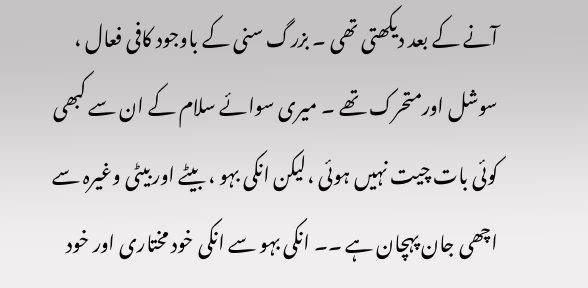آنے کے بعد دیکھتی تھی ۔ بزرگ سنی کے باوجود کافی فعال ، سوشل اورمتحرک تھے ۔ میری سوائے سلام کے ان سے کبھی کوئی بات چیت نہیں ہوئی ،لیکن انکی بہو ، بیٹے اور بیٹی وغیرہ سے اچھی جان پہچان ہے ۔۔ انکی بہو سے انکی خود مختاری اور خود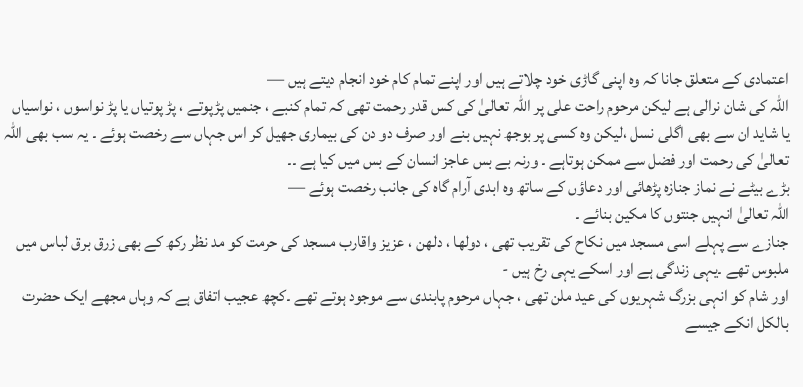اعتمادی کے متعلق جانا کہ وہ اپنی گاڑی خود چلاتے ہیں اور اپنے تمام کام خود انجام دیتے ہیں —
اللہ کی شان نرالی ہے لیکن مرحوم راحت علی پر اللہ تعالیٰ کی کس قدر رحمت تھی کہ تمام کنبے ، جنمیں پڑپوتے ، پڑ پوتیاں یا پڑ نواسوں ، نواسیاں یا شاید ان سے بھی اگلی نسل ،لیکن وہ کسی پر بوجھ نہیں بنے اور صرف دو دن کی بیماری جھیل کر اس جہاں سے رخصت ہوئے ۔ یہ سب بھی اللہ تعالیٰ کی رحمت اور فضل سے ممکن ہوتاہے ۔ ورنہ بے بس عاجز انسان کے بس میں کیا ہے ۔۔
بڑے بیٹے نے نماز جنازہ پڑھائی اور دعاؤں کے ساتھ وہ ابدی آرام گاہ کی جانب رخصت ہوئے —
اللہ تعالیٰ انہیں جنتوں کا مکین بنائے ۔
جنازے سے پہلے اسی مسجد میں نکاح کی تقریب تھی ، دولھا ، دلھن ، عزیز واقارب مسجد کی حرمت کو مد نظر رکھ کے بھی زرق برق لباس میں ملبوس تھے ۔یہی زندگی ہے اور اسکے یہی رخ ہیں -
اور شام کو انہی بزرگ شہریوں کی عید ملن تھی ، جہاں مرحوم پابندی سے موجود ہوتے تھے ۔کچھ عجیب اتفاق ہے کہ وہاں مجھے ایک حضرت بالکل انکے جیسے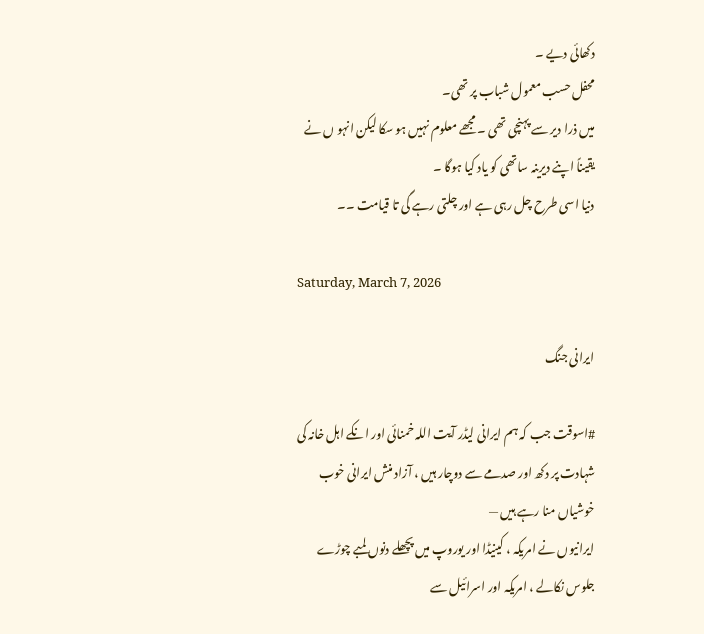دکھائی دیے ۔
محفل حسب معمول شباب پر تھی۔
میں ذرا دیر سے پہنچی تھی ۔ مجھے معلوم نہیں ہو سکا لیکن انہو ں نے یقیناً اپنے دیرینہ ساتھی کو یاد کیا ہوگا ۔
دنیا اسی طرح چل رہی ہے اور چلتی رہے گی تا قیامت ۔۔

Saturday, March 7, 2026

ایرانی جنگ

#اسوقت جب کہ ہم ایرانی لیڈر آیت اللہ خمنائی اور انکے اہل خانہ کی شہادت پر دکھ اور صدمے سے دوچار ہیں ، آزاد منش ایرانی خوب خوشیاں منا رہے ہیں —
ایرانیوں نے امریکہ ، کینیڈا اور یوروپ میں پچھلے دنوں لمبے چوڑے جلوس نکالے ، امریکہ اور اسرائیل سے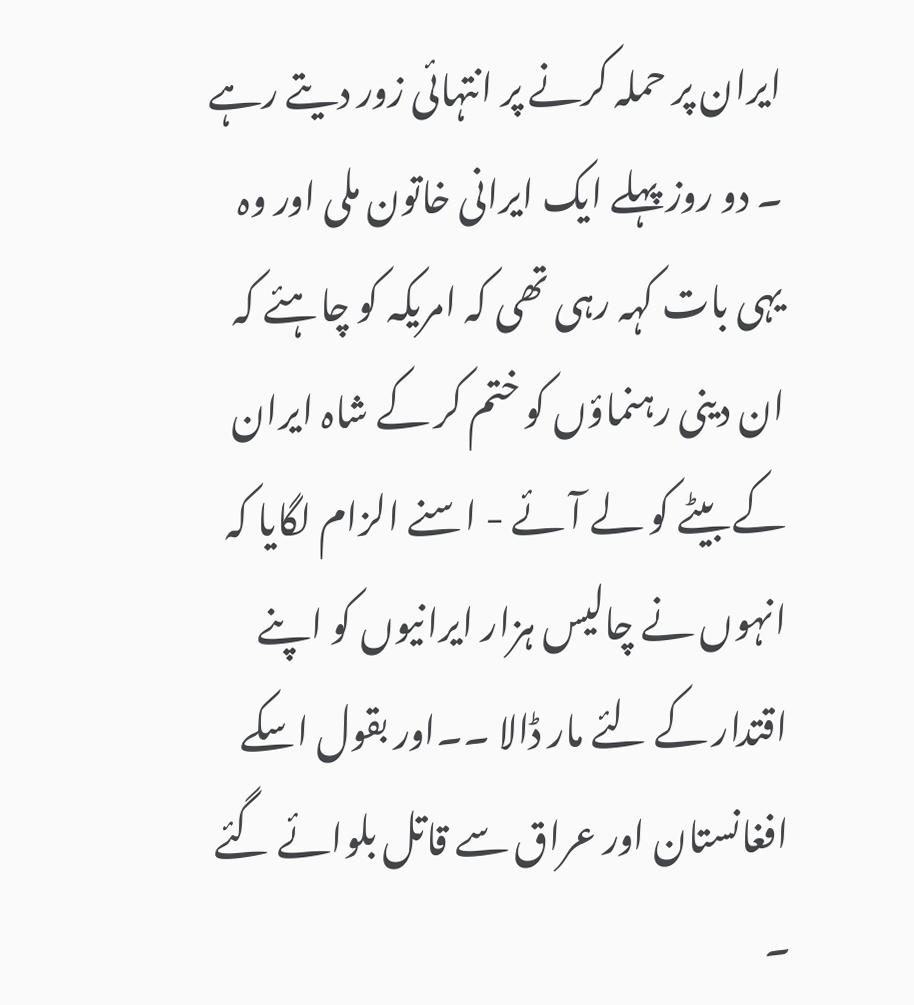ایران پر حملہ کرنے پر انتہائی زور دیتے رہے ۔ دو روز پہلے ایک ایرانی خاتون ملی اور وہ یہی بات کہہ رہی تھی کہ امریکہ کو چاہئے کہ ان دینی رہنماؤں کو ختم کر کے شاہ ایران کے بیٹے کو لے آئے - اسنے الزام لگایا کہ انہوں نے چالیس ہزار ایرانیوں کو اپنے اقتدار کے لئے مار ڈالا ۔۔اور بقول اسکے افغانستان اور عراق سے قاتل بلوائے گئے ۔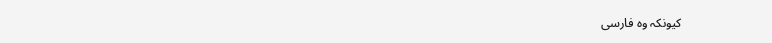کیونکہ وہ فارسی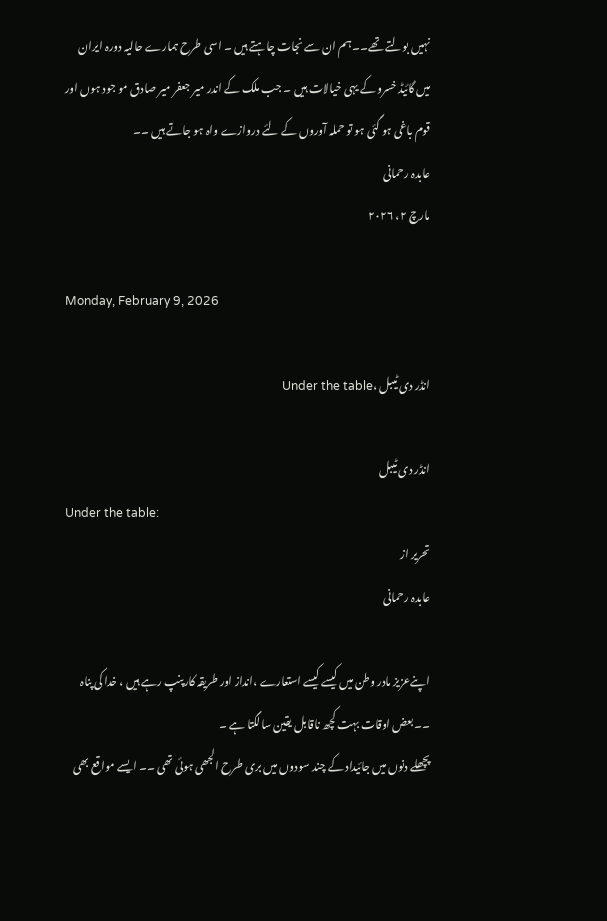نہیں بولتے تھے۔۔ ہم ان سے نجات چاہتے ہیں ۔ اسی طرح ہمارے حالیہ دورہ ایران میں گائیڈ خسرو کے یہی خیالات ہیں ۔ جب ملک کے اندر میر جعفر میر صادق مو جود ہوں اور قوم باغی ہو گئی ہو تو حملہ آوروں کے لئے دروازے واہ ہو جاتے ہیں ۔۔
عابدہ رحمانی
مارچ ۲، ۲۰۲۶

Monday, February 9, 2026

انڈر دی ٹیبل ،Under the table

انڈر دی ٹیبل
Under the table:
تحریر از
عابدہ رحمانی

اپنےعزیز مادر وطن میں کیسے کیسے استعارے ،انداز اور طریقہ کارپنپ رہے ہیں ، خدا کی پناہ ۔۔بعض اوقات بہت کچھ ناقابل یقین سالگتا ہے ۔
پچھلے دنوں میں جائیداد کے چند سودوں میں بری طرح الجھی ہوئی تھی ۔۔ ایسے مواقع بھی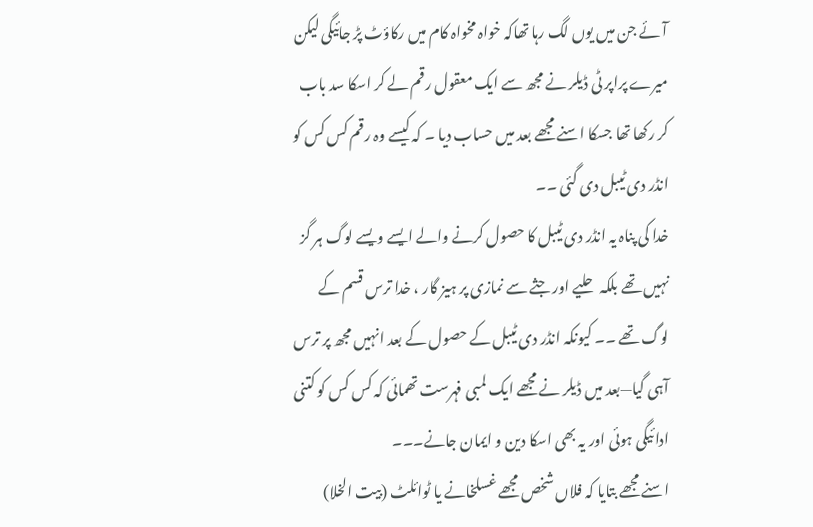آئے جن میں یوں لگ رہا تھاکہ خواہ مخواہ کام میں رکاؤٹ پڑ جائیگی لیکن میرے پراپر ٹی ڈیلر نے مجھ سے ایک معقول رقم لے کر اسکا سد باب کر رکھا تھا جسکا اسنے مجھے بعد میں حساب دیا ۔ کہ کیسے وہ رقم کس کس کو انڈر دی ٹیبل دی گئی ۔۔
خدا کی پناہ یہ انڈر دی ٹیبل کا حصول کرنے والے ایسے ویسے لوگ ہر گز نہیں تھے بلکہ حلیے اور جثے سے نمازی پر ہیز گار ، خدا ترس قسم کے لوگ تھے ۔۔ کیونکہ انڈر دی ٹیبل کے حصول کے بعد انہیں مجھ پر ترس آہی گیا—بعد میں ڈیلر نے مجھے ایک لمبی فہرست تھمائی کہ کس کس کو کتنی ادائیگی ہوئی اور یہ بھی اسکا دین و ایمان جانے۔۔۔
اسنے مجھے بتایا کہ فلاں شخص مجھے غسلخانے یا ٹوائلٹ (بیت الخلا)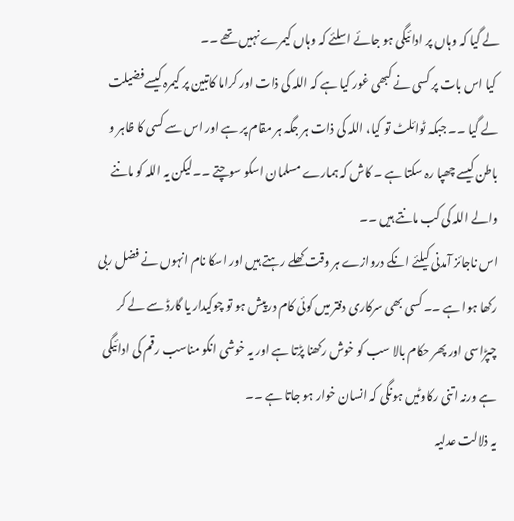لے گیا کہ وہاں پر ادائیگی ہو جائے اسلئے کہ وہاں کیمرے نہیں تھے ۔۔
 کیا اس بات پر کسی نے کبھی غور کیا ہے کہ اللہ کی ذات اور کراما کاتبین پر کیمرہ کیسےفضیلت لے گیا ۔۔ جبکہ ٹوائلٹ تو کیا، اللہ کی ذات ہر جگہ ہر مقام پر ہے اور اس سے کسی کا ظاہر و باطن کیسے چھپا رہ سکتا ہے ۔ کاش کہ ہمارے مسلمان اسکو سوچتے ۔۔لیکن یہ اللہ کو ماننے والے اللہ کی کب مانتے ہیں ۔۔
اس ناجائز آمدنی کیلئے انکے دروازے ہر وقت کھلے رہتے ہیں اور اسکا نام انہوں نے فضل ربی رکھا ہوا ہے ۔۔ کسی بھی سرکاری دفتر میں کوئی کام درپیش ہو تو چوکیدار یا گارڈ سے لے کر چپڑاسی اور پھر حکام بالا سب کو خوش رکھنا پڑتا ہے اور یہ خوشی انکو مناسب رقم کی ادائیگی ہے ورنہ اتنی رکاوٹیں ہونگی کہ انسان خوار ہو جاتا ہے ۔۔
یہ ذلالت عدلیہ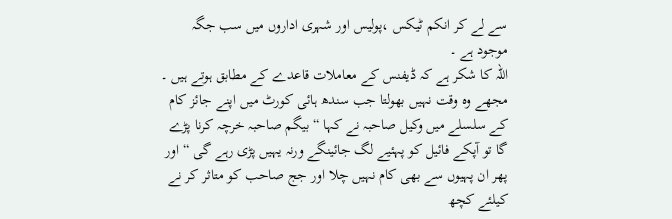سے لے کر انکم ٹیکس ،پولیس اور شہری اداروں میں سب جگہ موجود ہے ۔
اللہ کا شکر ہے کہ ڈیفنس کے معاملات قاعدے کے مطابق ہوتے ہیں ۔
مجھے وہ وقت نہیں بھولتا جب سندھ ہائی کورٹ میں اپنے جائز کام کے سلسلے میں وکیل صاحبہ نے کہا “ بیگم صاحبہ خرچہ کرنا پڑے گا تو آپکے فائیل کو پہئیے لگ جائینگے ورنہ یہیں پڑی رہے گی “ اور پھر ان پہیوں سے بھی کام نہیں چلا اور جج صاحب کو متاثر کر نے کیلئے کچھ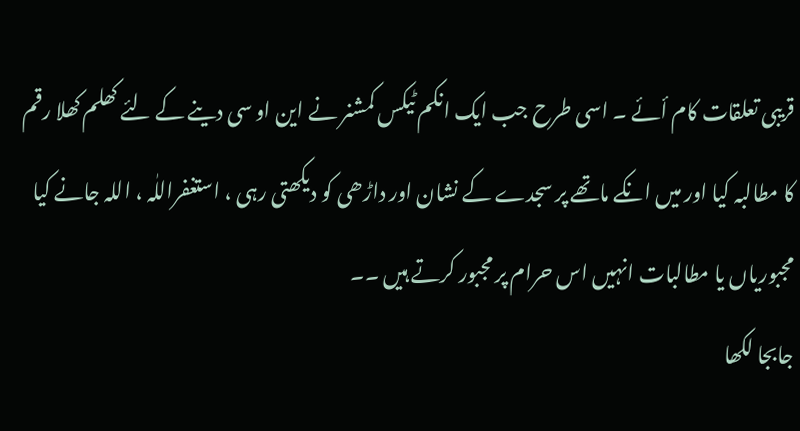قریبی تعلقات کام أئے ۔ اسی طرح جب ایک انکم ٹیکس کمشنر نے این او سی دینے کے لئے کھلم کھلا رقم کا مطالبہ کیا اور میں انکے ماتھے پر سجدے کے نشان اور داڑھی کو دیکھتی رہی ، استغفراللٰہ ، اللہ جانے کیا مجبوریاں یا مطالبات انہیں اس حرام پر مجبور کرتے ہیں ۔۔
جابجا لکھا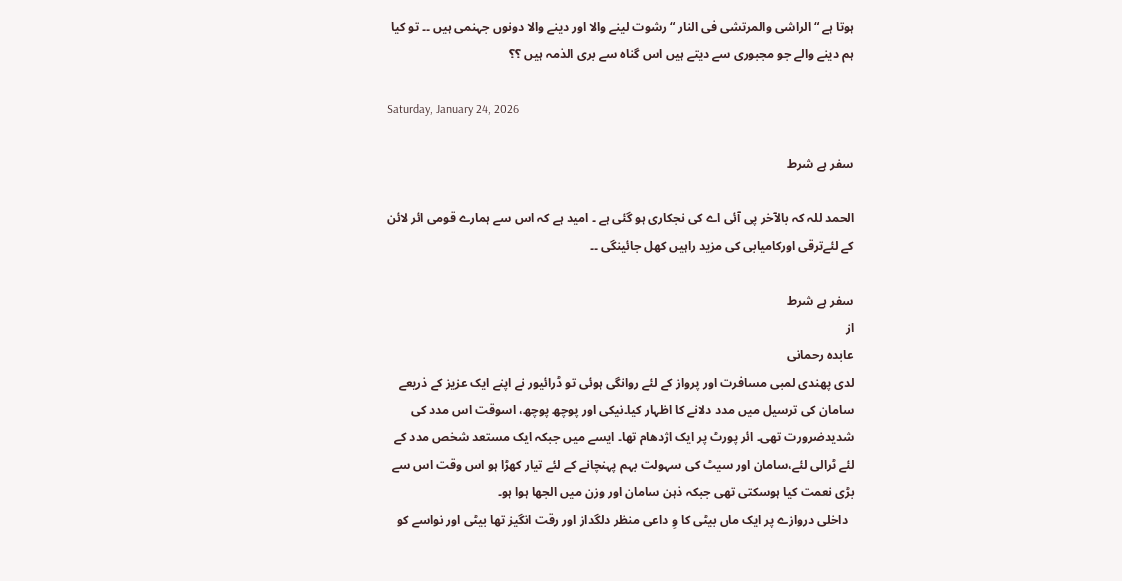ہوتا ہے “ الراشی والمرتشی فی النار “ رشوت لینے والا اور دینے والا دونوں جہنمی ہیں ۔۔ تو کیا ہم دینے والے جو مجبوری سے دیتے ہیں اس گناہ سے بری الذمہ ہیں ؟؟

Saturday, January 24, 2026

سفر ہے شرط

الحمد للہ کہ بالآخر پی آئی اے کی نجکاری ہو گئی ہے ۔ امید ہے کہ اس سے ہمارے قومی ائر لائن کے لئےترقی اورکامیابی کی مزید راہیں کھل جائینگی ۔۔

سفر ہے شرط
از
عابدہ رحمانی
لدی پھندی لمبی مسافرت اور پرواز کے لئے روانگی ہوئی تو ڈرائیور نے اپنے ایک عزیز کے ذریعے سامان کی ترسیل میں مدد دلانے کا اظہار کیا۔نیکی اور پوچھ پوچھ، اسوقت اس مدد کی شدیدضرورت تھی۔ ائر پورٹ پر ایک اژدھام تھا۔ ایسے میں جبکہ ایک مستعد شخص مدد کے لئے ٹرالی لئے،سامان اور سیٹ کی سہولت بہم پہنچانے کے لئے تیار کھڑا ہو اس وقت اس سے بڑی نعمت کیا ہوسکتی تھی جبکہ ذہن سامان اور وزن میں الجھا ہوا ہو۔
  داخلی دروازے پر ایک ماں بیٹی کا وِ داعی منظر دلگداز اور رقت انگیز تھا بیٹی اور نواسے کو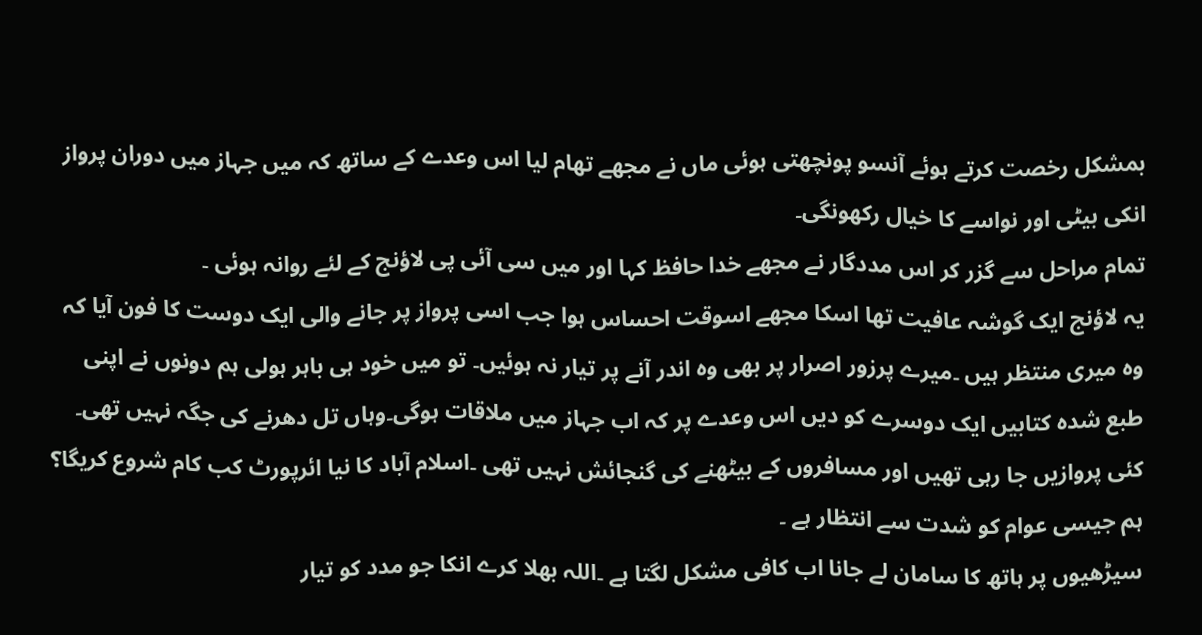بمشکل رخصت کرتے ہوئے آنسو پونچھتی ہوئی ماں نے مجھے تھام لیا اس وعدے کے ساتھ کہ میں جہاز میں دوران پرواز انکی بیٹی اور نواسے کا خیال رکھونگی۔
تمام مراحل سے گزر کر اس مددگار نے مجھے خدا حافظ کہا اور میں سی آئی پی لاؤنج کے لئے روانہ ہوئی ۔
یہ لاؤنج ایک گوشہ عافیت تھا اسکا مجھے اسوقت احساس ہوا جب اسی پرواز پر جانے والی ایک دوست کا فون آیا کہ وہ میری منتظر ہیں ۔میرے پرزور اصرار پر بھی وہ اندر آنے پر تیار نہ ہوئیں۔ تو میں خود ہی باہر ہولی ہم دونوں نے اپنی طبع شدہ کتابیں ایک دوسرے کو دیں اس وعدے پر کہ اب جہاز میں ملاقات ہوگی۔وہاں تل دھرنے کی جگہ نہیں تھی۔ کئی پروازیں جا رہی تھیں اور مسافروں کے بیٹھنے کی گنجائش نہیں تھی ۔اسلام آباد کا نیا ائرپورٹ کب کام شروع کریگا؟ ہم جیسی عوام کو شدت سے انتظار ہے ۔
سیڑھیوں پر ہاتھ کا سامان لے جانا اب کافی مشکل لگتا ہے ۔اللہ بھلا کرے انکا جو مدد کو تیار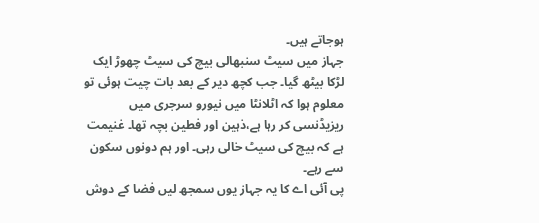ہوجاتے ہیں۔
جہاز میں سیٹ سنبھالی بیچ کی سیٹ چھوڑ ایک لڑکا بیٹھ گیا۔ جب کچھ دیر کے بعد بات چیت ہوئی تو معلوم ہوا کہ اٹلانٹا میں نیورو سرجری میں ریزیڈنسی کر رہا ہے،ذہین اور فطین بچہ تھا۔ غنیمت ہے کہ بیچ کی سیٹ خالی رہی۔ اور ہم دونوں سکون سے رہے۔
پی آئی اے کا یہ جہاز یوں سمجھ لیں فضا کے دوش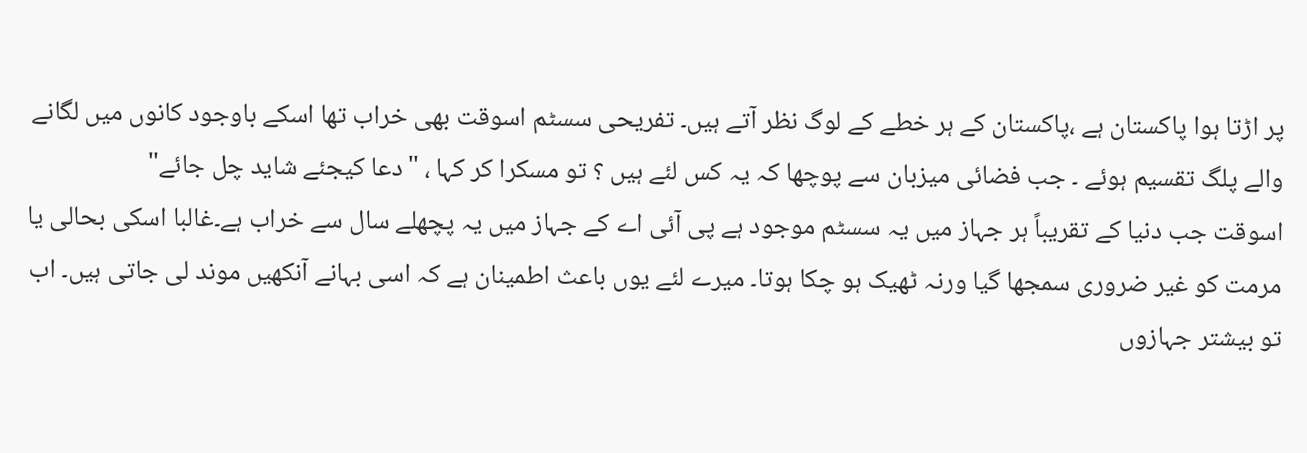پر اڑتا ہوا پاکستان ہے ،پاکستان کے ہر خطے کے لوگ نظر آتے ہیں۔ تفریحی سسٹم اسوقت بھی خراب تھا اسکے باوجود کانوں میں لگانے والے پلگ تقسیم ہوئے ۔ جب فضائی میزبان سے پوچھا کہ یہ کس لئے ہیں ؟ تو مسکرا کر کہا ، "دعا کیجئے شاید چل جائے"
اسوقت جب دنیا کے تقریباً ہر جہاز میں یہ سسٹم موجود ہے پی آئی اے کے جہاز میں یہ پچھلے سال سے خراب ہے۔غالبا اسکی بحالی یا مرمت کو غیر ضروری سمجھا گیا ورنہ ٹھیک ہو چکا ہوتا۔ میرے لئے یوں باعث اطمینان ہے کہ اسی بہانے آنکھیں موند لی جاتی ہیں۔ اب تو بیشتر جہازوں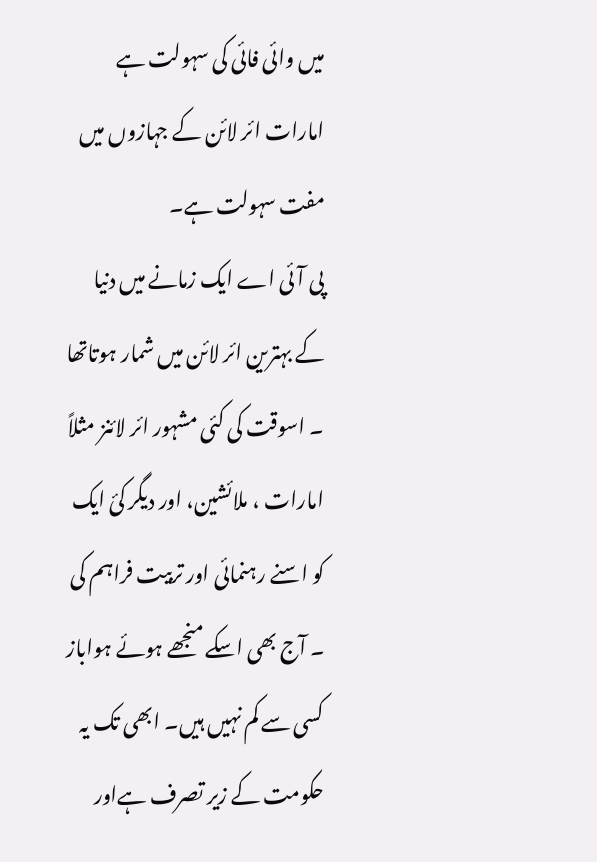میں وائی فائی کی سہولت ہے امارات ائر لائن کے جہازوں میں مفت سہولت ہے۔
پی آئی اے ایک زمانے میں دنیا کے بہترین ائر لائن میں شمار ہوتاتھا ۔ اسوقت کی کئی مشہور ائر لائنز مثلاً امارات ، ملائشین، اور دیگر کئ ایک کو اسنے رہنمائی اور تربیت فراہم کی ۔ آج بھی اسکے منجھے ہوئے ہواباز کسی سے کم نہیں ہیں۔ ابھی تک یہ حکومت کے زیر تصرف ہےاور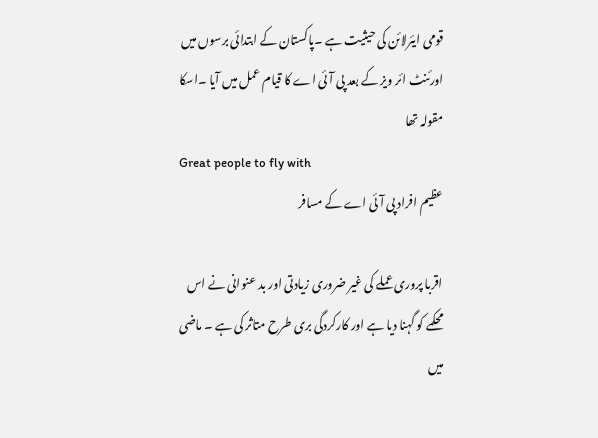قومی ایئرلائن کی حیثیت ہے ۔پاکستان کے ابتدائی برسوں میں اورئنٹ ائر ویز کے بعد پی آئی اے کا قیام عمل میں آیا ۔اسکا مقولہ تھا
Great people to fly with
عظیم افراد پی آئی اے کے مسافر

اقربا پروری عملے کی غیر ضروری زیادتی اور بد عنوانی نے اس محکمے کو گہنا دیا ہے اور کارکردگی بری طرح متاثر کی ہے ۔ ماضی میں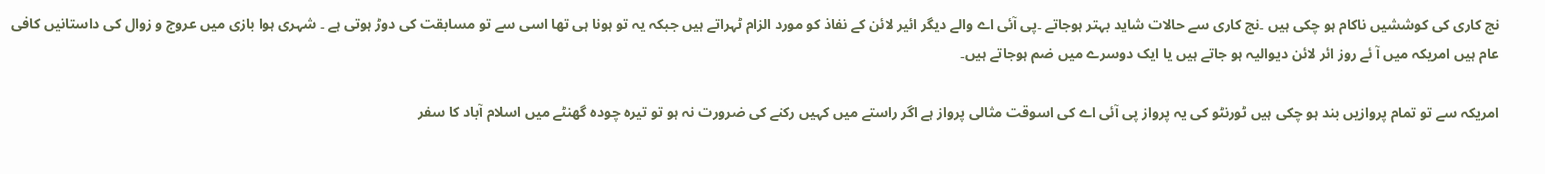نج کاری کی کوششیں ناکام ہو چکی ہیں ۔نج کاری سے حالات شاید بہتر ہوجاتے ۔پی آئی اے والے دیگر ائیر لائن کے نفاذ کو مورد الزام ٹہراتے ہیں جبکہ یہ تو ہونا ہی تھا اسی سے تو مسابقت کی دوڑ ہوتی ہے ۔ شہری ہوا بازی میں عروج و زوال کی داستانیں کافی عام ہیں امریکہ میں آ ئے روز ائر لائن دیوالیہ ہو جاتے ہیں یا ایک دوسرے میں ضم ہوجاتے ہیں۔

امریکہ سے تو تمام پروازیں بند ہو چکی ہیں ٹورنٹو کی یہ پرواز پی آئی اے کی اسوقت مثالی پرواز ہے اگر راستے میں کہیں رکنے کی ضرورت نہ ہو تو تیرہ چودہ گھنٹے میں اسلام آباد کا سفر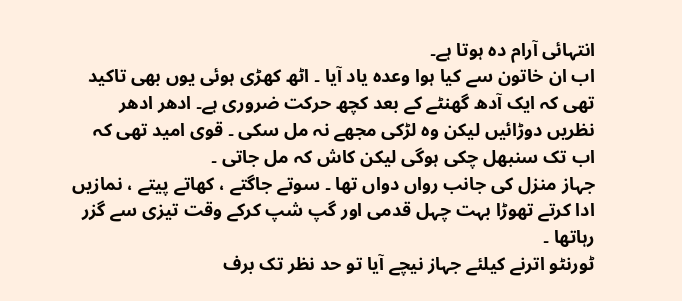انتہائی آرام دہ ہوتا ہے۔
اب ان خاتون سے کیا ہوا وعدہ یاد آیا ۔ اٹھ کھڑی ہوئی یوں بھی تاکید تھی کہ ایک آدھ گھنٹے کے بعد کچھ حرکت ضروری ہے۔ ادھر ادھر نظریں دوڑائیں لیکن وہ لڑکی مجھے نہ مل سکی ۔ قوی امید تھی کہ اب تک سنبھل چکی ہوگی لیکن کاش کہ مل جاتی ۔
جہاز منزل کی جانب رواں دواں تھا ۔ سوتے جاگتے ، کھاتے پیتے ، نمازیں ادا کرتے تھوڑا بہت چہل قدمی اور گپ شپ کرکے وقت تیزی سے گزر رہاتھا ۔
ٹورنٹو اترنے کیلئے جہاز نیچے آیا تو حد نظر تک برف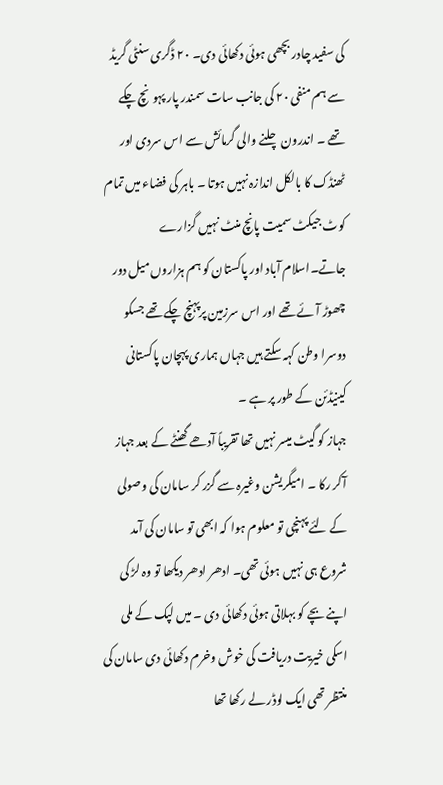کی سفید چادر بچھی ہوئی دکھائی دی۔ ۲۰ ڈگری سنٹی گریڈ سے ہم منفی ۲۰ کی جانب سات سمندر پار پہونچ چکے تھے ۔ اندرون چلنے والی گرمائش سے اس سردی اور ٹھنڈک کا بالکل اندازہ نہیں ہوتا ۔ باہر کی فضاء میں تمام کوٹ جیکٹ سمیت پانچ منٹ نہیں گزارے جاتے۔اسلام آباد اور پاکستان کو ہم ہزاروں میل دور چھوڑ آئے تھے اور اس سرزمین پرپہنچ چکے تھے جسکو دوسرا وطن کہہ سکتے ہیں جہاں ہماری پہچان پاکستانی کینیڈئن کے طور پر ہے ۔
جہاز کو گیٹ میسر نہیں تھا تقریباً آدھے گھنٹے کے بعد جہاز آکر رکا ۔ امیگریشن وغیرہ سے گزر کر سامان کی وصولی کے لئے پہنچی تو معلوم ہوا کہ ابھی تو سامان کی آمد شروع ہی نہیں ہوئی تھی۔ ادھر ادھر دیکھا تو وہ لڑ کی اپنے بچے کو بہلاتی ہوئی دکھائی دی ۔ میں لپک کے ملی اسکی خیریت دریافت کی خوش وخرم دکھائی دی سامان کی منتظر تھی ایک لوڈر لے رکھا تھا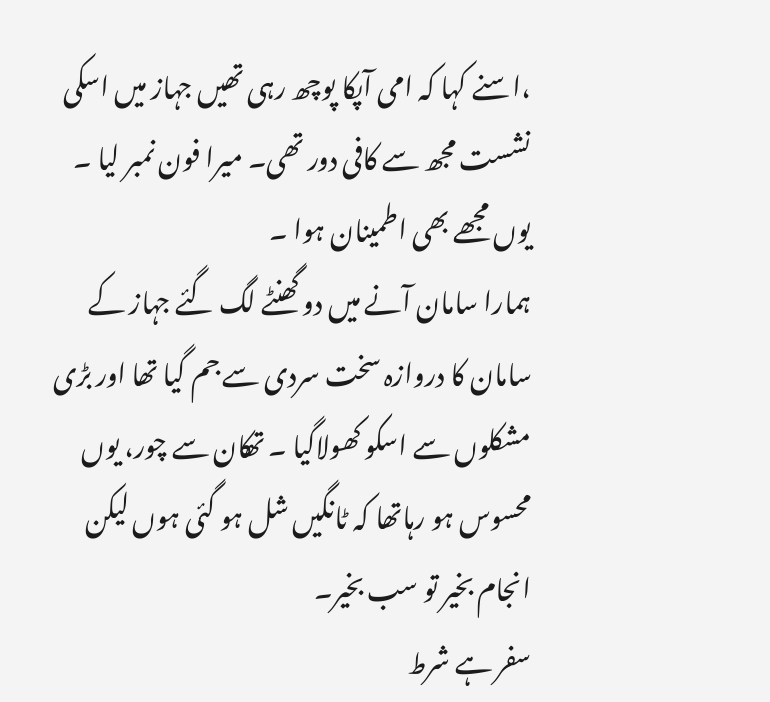،اسنے کہا کہ امی آپکا پوچھ رہی تھیں جہاز میں اسکی نشست مجھ سے کافی دور تھی۔ میرا فون نمبر لیا ۔ یوں مجھے بھی اطمینان ہوا ۔
ہمارا سامان آنے میں دو گھنٹے لگ گئے جہاز کے سامان کا دروازہ سخت سردی سے جم گیا تھا اور بڑی مشکلوں سے اسکو کھولاگیا ۔ تھکان سے چور، یوں محسوس ہو رہاتھا کہ ٹانگیں شل ہو گئی ہوں لیکن انجام بخیر تو سب بخیر۔
سفر ہے شرط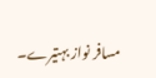مسافر نواز بہتیرے۔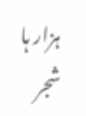ہزار ہا شجر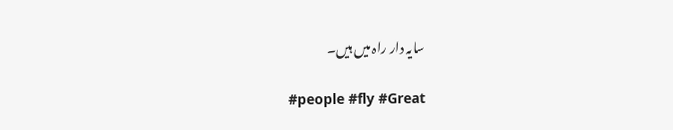سایہ دار راہ میں ہیں۔

#people #fly #Great